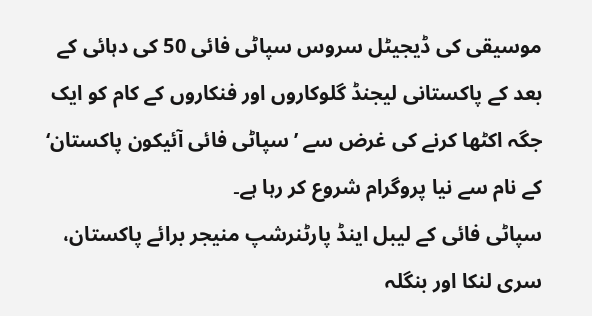موسیقی کی ڈیجیٹل سروس سپاٹی فائی 50 کی دہائی کے بعد کے پاکستانی لیجنڈ گلوکاروں اور فنکاروں کے کام کو ایک جگہ اکٹھا کرنے کی غرض سے ’سپاٹی فائی آئیکون پاکستان‘ کے نام سے نیا پروگرام شروع کر رہا ہے۔
سپاٹی فائی کے لیبل اینڈ پارٹنرشپ منیجر برائے پاکستان، سری لنکا اور بنگلہ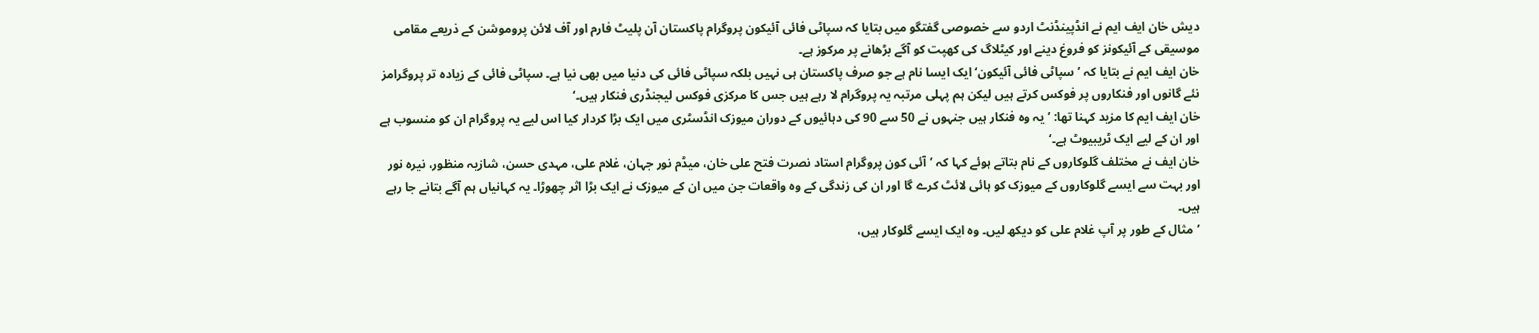دیش خان ایف ایم نے انڈپینڈنٹ اردو سے خصوصی گفتگو میں بتایا کہ سپاٹی فائی آئیکون پروگرام پاکستان آن پلیٹ فارم اور آف لائن پروموشن کے ذریعے مقامی موسیقی کے آئیکونز کو فروغ دینے اور کیٹلاگ کی کھپت کو آگے بڑھانے پر مرکوز ہے۔
خان ایف ایم نے بتایا کہ ’سپاٹی فائی آئیکون‘ ایک ایسا نام ہے جو صرف پاکستان ہی نہیں بلکہ سپاٹی فائی کی دنیا میں بھی نیا ہے۔ سپاٹی فائی کے زیادہ تر پروگرامز نئے گانوں اور فنکاروں پر فوکس کرتے ہیں لیکن ہم پہلی مرتبہ یہ پروگرام لا رہے ہیں جس کا مرکزی فوکس لیجنڈری فنکار ہیں۔‘
خان ایف ایم کا مزید کہنا تھا: ’یہ وہ فنکار ہیں جنہوں نے 50 سے 90 کی دہائیوں کے دوران میوزک انڈسٹری میں ایک بڑا کردار کیا اس لیے یہ پروگرام ان کو منسوب ہے اور ان کے لیے ایک ٹریبیوٹ ہے۔‘
خان ایف نے مختلف گلوکاروں کے نام بتاتے ہوئے کہا کہ ’آئی کون پروگرام استاد نصرت فتح علی خان، میڈم نور جہان، غلام علی، مہدی حسن، شازیہ منظور، نیرہ نور اور بہت سے ایسے گلوکاروں کے میوزک کو ہائی لائٹ کرے گا اور ان کی زندگی کے وہ واقعات جن میں ان کے میوزک نے ایک بڑا اثر چھوڑا۔ یہ کہانیاں ہم آگے بتانے جا رہے ہیں۔
’مثال کے طور پر آپ غلام علی کو دیکھ لیں۔ وہ ایک ایسے گلوکار ہیں،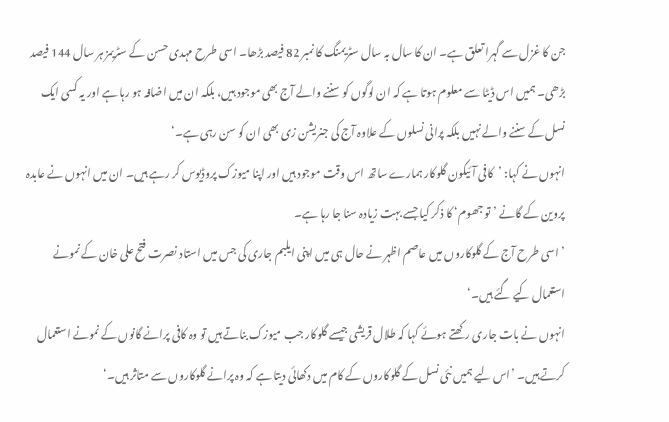جن کا غزل سے گہرا تعلق ہے۔ ان کا سال بہ سال سٹریمنگ کا نمبر 82 فیصد بڑھا۔ اسی طرح مہدی حسن کے سٹریمز ہر سال 144 فیصد بڑھی۔ ہمیں اس ڈیٹا سے معلوم ہوتا ہے کہ ان لوگوں کو سننے والے آج بھی موجود ہیں، بلکہ ان میں اضافہ ہو رہا ہے اور یہ کسی ایک نسل کے سننے والے نہیں بلکہ پرانی نسلوں کے علاوہ آج کی جنریشن زی بھی ان کو سن رہی ہے۔‘
انہوں نے کہا: ’کافی آئیکون گلوکار ہمارے ساتھ اس وقت موجود ہیں اور اپنا میوزک پروڈیوس کر رہے ہیں۔ ان میں انہوں نے عابدہ پروین کے گانے ’تو جھوم‘ کا ذکر کیا جسے بہت زیادہ سنا جا رہا ہے۔
’اسی طرح آج کے گلوکاروں میں عاصم اظہر نے حال ہی میں اپنی ایلبم جاری کی جس میں استاد نصرت فتح علی خان کے نمونے استعمال کیے گئے ہیں۔‘
انہوں نے بات جاری رکھتے ہوئے کہا کہ طلال قریشی جیسے گلوکار جب میوزک بناتے ہیں تو وہ کافی پرانے گانوں کے نمونے استعمال کرتے ہیں۔ ’اس لیے ہمیں نئی نسل کے گلوکاروں کے کام میں دکھائی دیتا ہے کہ وہ پرانے گلوکاروں سے متاثر ہیں۔‘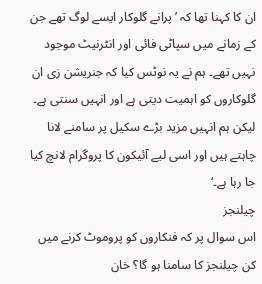ان کا کہنا تھا کہ ’پرانے گلوکار ایسے لوگ تھے جن کے زمانے میں سپاٹی فائی اور انٹرنیٹ موجود نہیں تھے۔ ہم نے یہ نوٹس کیا کہ جنریشن زی ان گلوکاروں کو اہمیت دیتی ہے اور انہیں سنتی ہے۔ لیکن ہم انہیں مزید بڑے سکیل پر سامنے لانا چاہتے ہیں اور اسی لیے آئیکون کا پروگرام لانچ کیا جا رہا ہے۔‘
چیلنجز
اس سوال پر کہ فنکاروں کو پروموٹ کرنے میں کن چیلنجز کا سامنا ہو گا؟ خان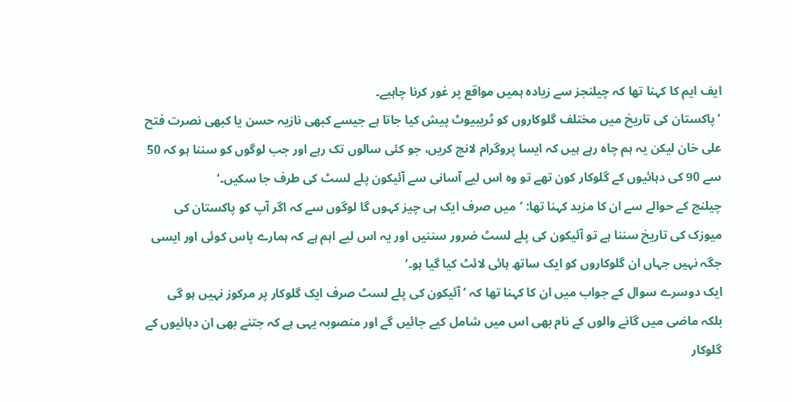ایف ایم کا کہنا تھا کہ چیلنجز سے زیادہ ہمیں مواقع پر غور کرنا چاہیے۔
’پاکستان کی تاریخ میں مختلف گلوکاروں کو ٹریبیوٹ پیش کیا جاتا ہے جیسے کبھی نازیہ حسن یا کبھی نصرت فتح علی خان لیکن یہ ہم چاہ رہے ہیں کہ ایسا پروگرام لانچ کریں، جو کئی سالوں تک رہے اور جب لوگوں کو سننا ہو کہ 50 سے 90 کی دہائیوں کے گلوکار کون تھے تو وہ اس لیے آسانی سے آئیکون پلے لسٹ کی طرف جا سکیں۔‘
چیلنج کے حوالے سے ان کا مزید کہنا تھا: ’میں صرف ایک ہی چیز کہوں گا لوگوں سے کہ اگر آپ کو پاکستان کی میوزک کی تاریخ سننا ہے تو آئیکون کی پلے لسٹ ضرور سننیں اور یہ اس لیے اہم ہے کہ ہمارے پاس کوئی اور ایسی جگہ نہیں جہاں ان گلوکاروں کو ایک ساتھ ہائی لائٹ کیا گیا ہو۔‘
ایک دوسرے سوال کے جواب میں ان کا کہنا تھا کہ ’آئیکون کی پلے لسٹ صرف ایک گلوکار پر مرکوز نہیں ہو گی بلکہ ماضی میں گانے والوں کے نام بھی اس میں شامل کیے جائیں گے اور منصوبہ یہی ہے کہ جتنے بھی ان دہائیوں کے گلوکار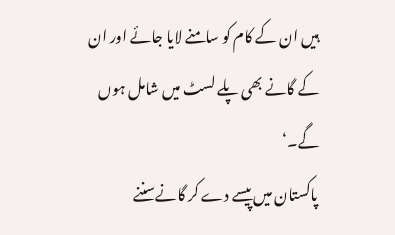ہیں ان کے کام کو سامنے لایا جائے اور ان کے گانے بھی پلے لسٹ میں شامل ہوں گے۔‘
پاکستان میں پیسے دے کر گانےسننے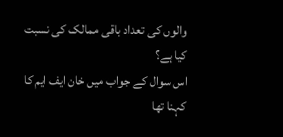والوں کی تعداد باقی ممالک کی نسبت کیا ہے؟
اس سوال کے جواب میں خان ایف ایم کا کہنا تھا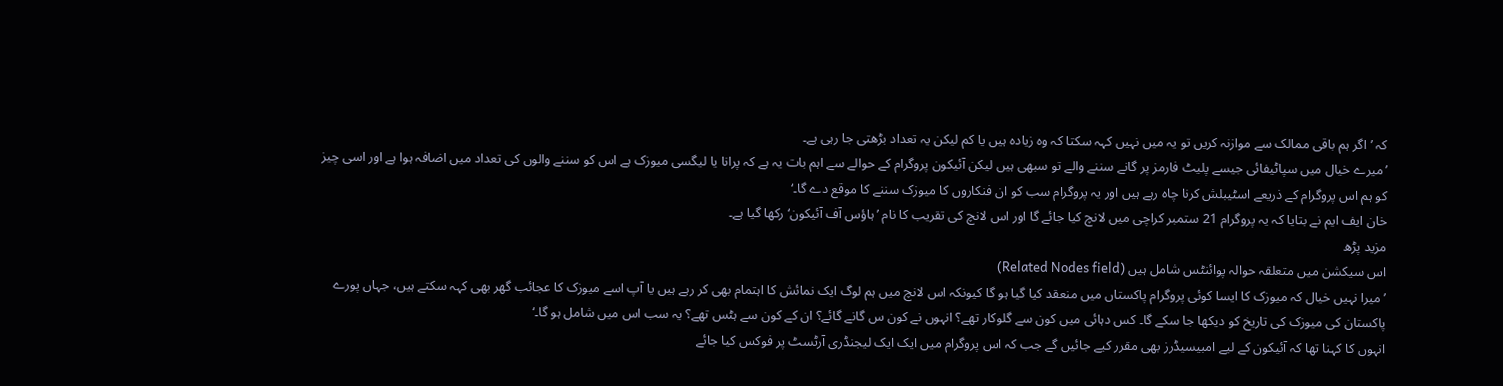کہ ’اگر ہم باقی ممالک سے موازنہ کریں تو یہ میں نہیں کہہ سکتا کہ وہ زیادہ ہیں یا کم لیکن یہ تعداد بڑھتی جا رہی ہے۔
’میرے خیال میں سپاٹیفائی جیسے پلیٹ فارمز پر گانے سننے والے تو سبھی ہیں لیکن آئیکون پروگرام کے حوالے سے اہم بات یہ ہے کہ پرانا یا لیگسی میوزک ہے اس کو سننے والوں کی تعداد میں اضافہ ہوا ہے اور اسی چیز کو ہم اس پروگرام کے ذریعے اسٹیبلش کرنا چاہ رہے ہیں اور یہ پروگرام سب کو ان فنکاروں کا میوزک سننے کا موقع دے گا۔‘
خان ایف ایم نے بتایا کہ یہ پروگرام 21 ستمبر کراچی میں لانچ کیا جائے گا اور اس لانچ کی تقریب کا نام ’ہاؤس آف آئیکون‘ رکھا گیا ہے۔
مزید پڑھ
اس سیکشن میں متعلقہ حوالہ پوائنٹس شامل ہیں (Related Nodes field)
’میرا نہیں خیال کہ میوزک کا ایسا کوئی پروگرام پاکستاں میں منعقد کیا گیا ہو گا کیونکہ اس لانچ میں ہم لوگ ایک نمائش کا اہتمام بھی کر رہے ہیں یا آپ اسے میوزک کا عجائب گھر بھی کہہ سکتے ہیں، جہاں پورے پاکستان کی میوزک کی تاریخ کو دیکھا جا سکے گا۔ کس دہائی میں کون سے گلوکار تھے؟ انہوں نے کون س گانے گائے؟ ان کے کون سے ہٹس تھے؟ یہ سب اس میں شامل ہو گا۔‘
انہوں کا کہنا تھا کہ آئیکون کے لیے امبیسیڈرز بھی مقرر کیے جائیں گے جب کہ اس پروگرام میں ایک ایک لیجنڈری آرٹسٹ پر فوکس کیا جائے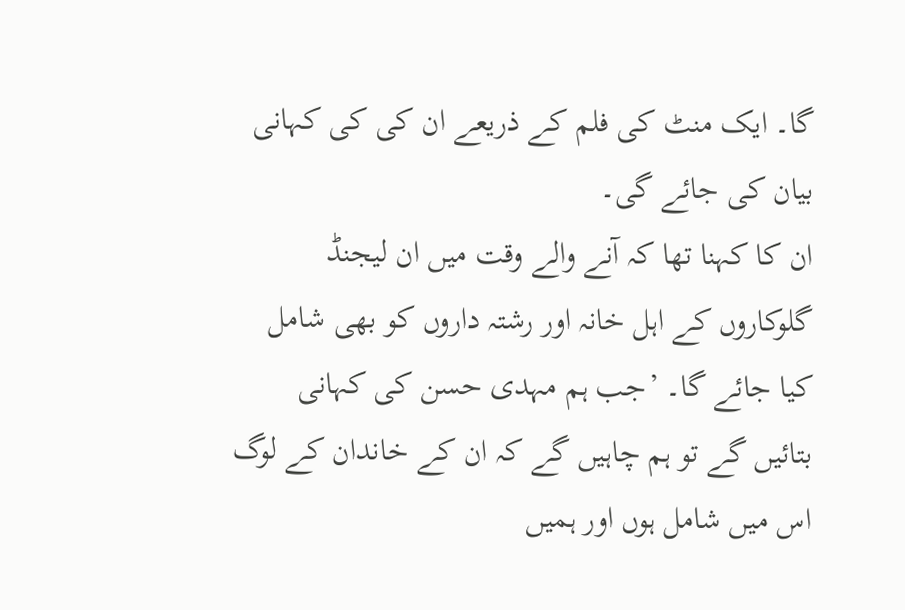گا۔ ایک منٹ کی فلم کے ذریعے ان کی کی کہانی بیان کی جائے گی۔
ان کا کہنا تھا کہ آنے والے وقت میں ان لیجنڈ گلوکاروں کے اہل خانہ اور رشتہ داروں کو بھی شامل کیا جائے گا۔ ’جب ہم مہدی حسن کی کہانی بتائیں گے تو ہم چاہیں گے کہ ان کے خاندان کے لوگ اس میں شامل ہوں اور ہمیں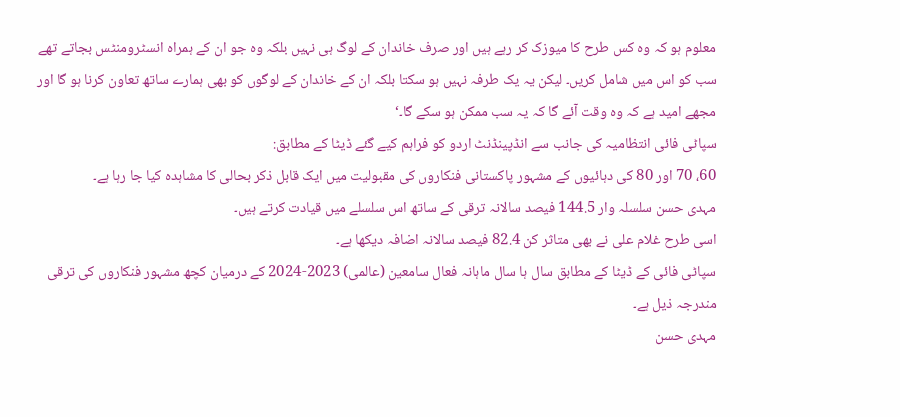معلوم ہو کہ وہ کس طرح کا میوزک کر رہے ہیں اور صرف خاندان کے لوگ ہی نہیں بلکہ وہ جو ان کے ہمراہ انسٹرومنٹس بجاتے تھے سب کو اس میں شامل کریں۔ لیکن یہ یک طرفہ نہیں ہو سکتا بلکہ ان کے خاندان کے لوگوں کو بھی ہمارے ساتھ تعاون کرنا ہو گا اور مجھے امید ہے کہ وہ وقت آئے گا کہ یہ سب ممکن ہو سکے گا۔‘
سپاٹی فائی انتظامیہ کی جانب سے انڈپینڈنٹ اردو کو فراہم کیے گئے ڈیٹا کے مطابق:
60، 70 اور 80 کی دہائیوں کے مشہور پاکستانی فنکاروں کی مقبولیت میں ایک قابل ذکر بحالی کا مشاہدہ کیا جا رہا ہے۔
مہدی حسن سلسلہ وار 144.5 فیصد سالانہ ترقی کے ساتھ اس سلسلے میں قیادت کرتے ہیں۔
اسی طرح غلام علی نے بھی متاثر کن 82.4 فیصد سالانہ اضافہ دیکھا ہے۔
سپاٹی فائی کے ڈیٹا کے مطابق سال ہا سال ماہانہ فعال سامعین (عالمی) 2023-2024 کے درمیان کچھ مشہور فنکاروں کی ترقی مندرجہ ذیل ہے۔
مہدی حسن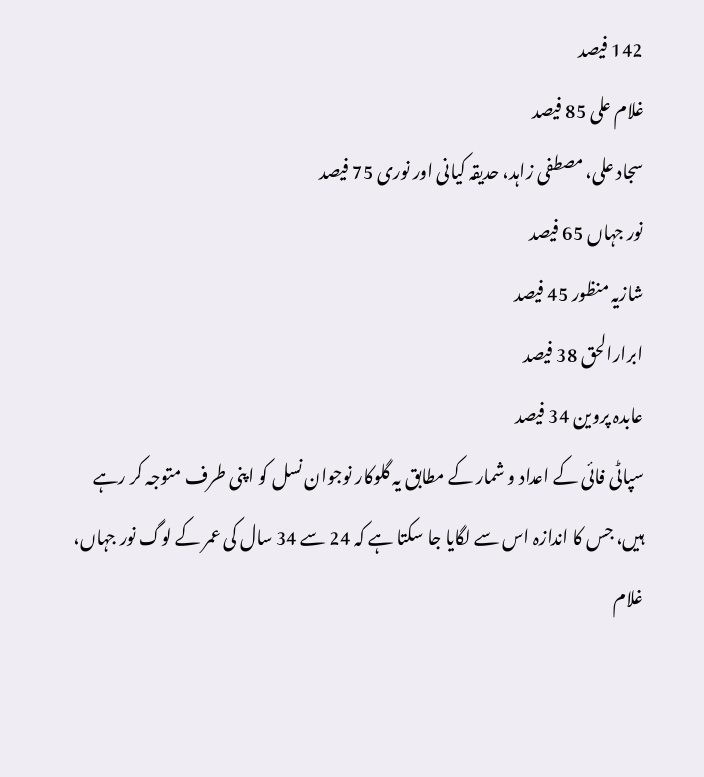142 فیصد
غلام علی 85 فیصد
سجاد علی، مصطفی زاہد، حدیقہ کیانی اور نوری 75 فیصد
نور جہاں 65 فیصد
شازیہ منظور 45 فیصد
ابرارالحق 38 فیصد
عابدہ پروین 34 فیصد
سپاٹی فائی کے اعداد و شمار کے مطابق یہ گلوکار نوجوان نسل کو اپنی طرف متوجہ کر رہے ہیں، جس کا اندازہ اس سے لگایا جا سکتا ہے کہ 24 سے 34 سال کی عمر کے لوگ نور جہاں، غلام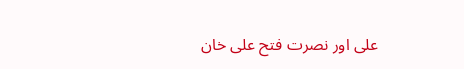علی اور نصرت فتح علی خان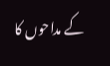کے مداحوں کا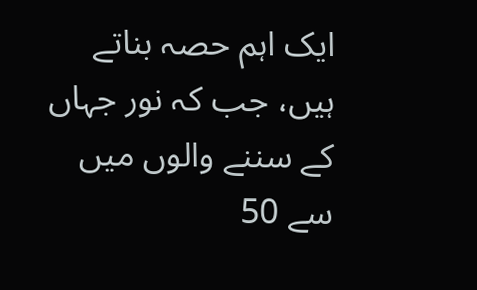ایک اہم حصہ بناتے ہیں، جب کہ نور جہاں کے سننے والوں میں سے 50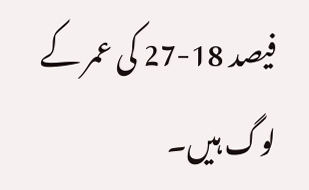فیصد 18-27 کی عمر کے لوگ ہیں۔